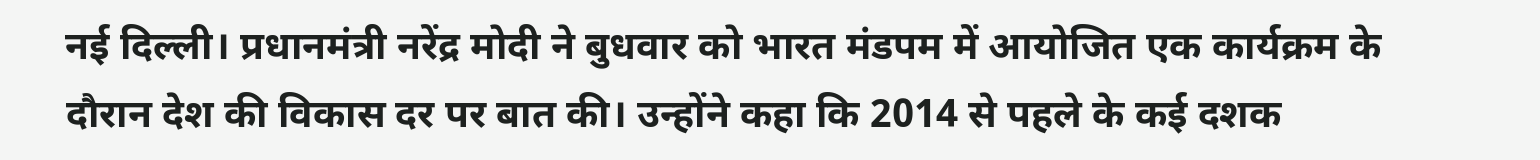नई दिल्ली। प्रधानमंत्री नरेंद्र मोदी ने बुधवार को भारत मंडपम में आयोजित एक कार्यक्रम के दौरान देश की विकास दर पर बात की। उन्होंने कहा कि 2014 से पहले के कई दशक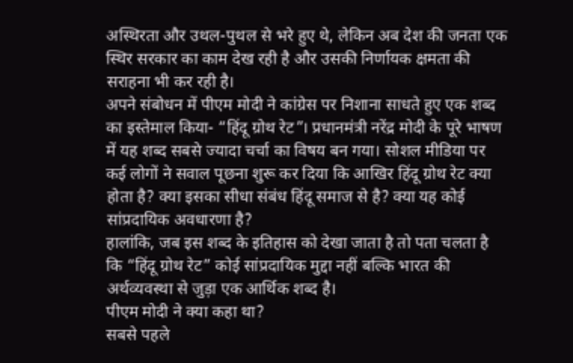अस्थिरता और उथल-पुथल से भरे हुए थे, लेकिन अब देश की जनता एक स्थिर सरकार का काम देख रही है और उसकी निर्णायक क्षमता की सराहना भी कर रही है।
अपने संबोधन में पीएम मोदी ने कांग्रेस पर निशाना साधते हुए एक शब्द का इस्तेमाल किया- “हिंदू ग्रोथ रेट”। प्रधानमंत्री नरेंद्र मोदी के पूरे भाषण में यह शब्द सबसे ज्यादा चर्चा का विषय बन गया। सोशल मीडिया पर कई लोगों ने सवाल पूछना शुरू कर दिया कि आखिर हिंदू ग्रोथ रेट क्या होता है? क्या इसका सीधा संबंध हिंदू समाज से है? क्या यह कोई सांप्रदायिक अवधारणा है?
हालांकि, जब इस शब्द के इतिहास को देखा जाता है तो पता चलता है कि “हिंदू ग्रोथ रेट” कोई सांप्रदायिक मुद्दा नहीं बल्कि भारत की अर्थव्यवस्था से जुड़ा एक आर्थिक शब्द है।
पीएम मोदी ने क्या कहा था?
सबसे पहले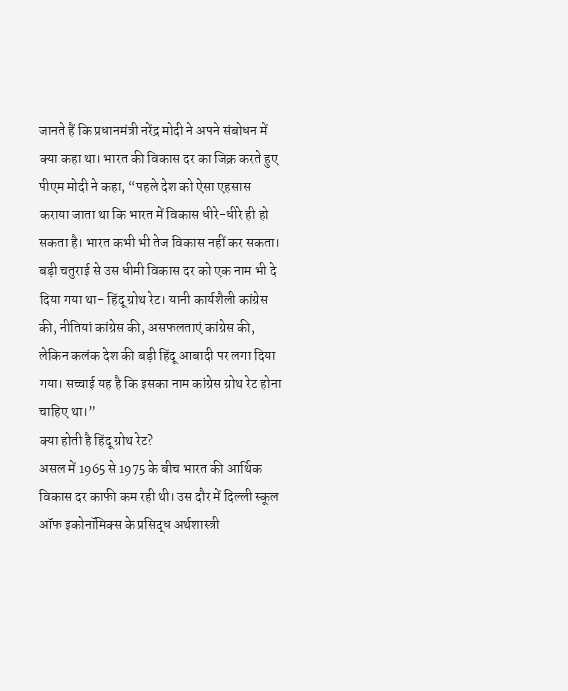जानते हैं कि प्रधानमंत्री नरेंद्र मोदी ने अपने संबोधन में क्या कहा था। भारत की विकास दर का जिक्र करते हुए पीएम मोदी ने कहा, “पहले देश को ऐसा एहसास कराया जाता था कि भारत में विकास धीरे-धीरे ही हो सकता है। भारत कभी भी तेज विकास नहीं कर सकता। बड़ी चतुराई से उस धीमी विकास दर को एक नाम भी दे दिया गया था- हिंदू ग्रोथ रेट। यानी कार्यशैली कांग्रेस की, नीतियां कांग्रेस की, असफलताएं कांग्रेस की, लेकिन कलंक देश की बड़ी हिंदू आबादी पर लगा दिया गया। सच्चाई यह है कि इसका नाम कांग्रेस ग्रोथ रेट होना चाहिए था।”
क्या होती है हिंदू ग्रोथ रेट?
असल में 1965 से 1975 के बीच भारत की आर्थिक विकास दर काफी कम रही थी। उस दौर में दिल्ली स्कूल ऑफ इकोनॉमिक्स के प्रसिद्ध अर्थशास्त्री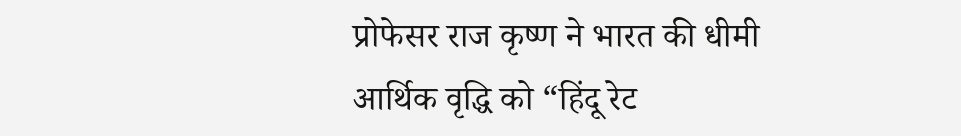प्रोफेसर राज कृष्ण ने भारत की धीमी आर्थिक वृद्धि को “हिंदू रेट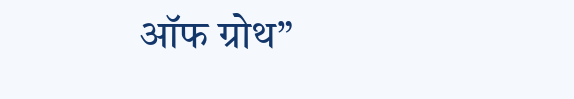ऑफ ग्रोथ”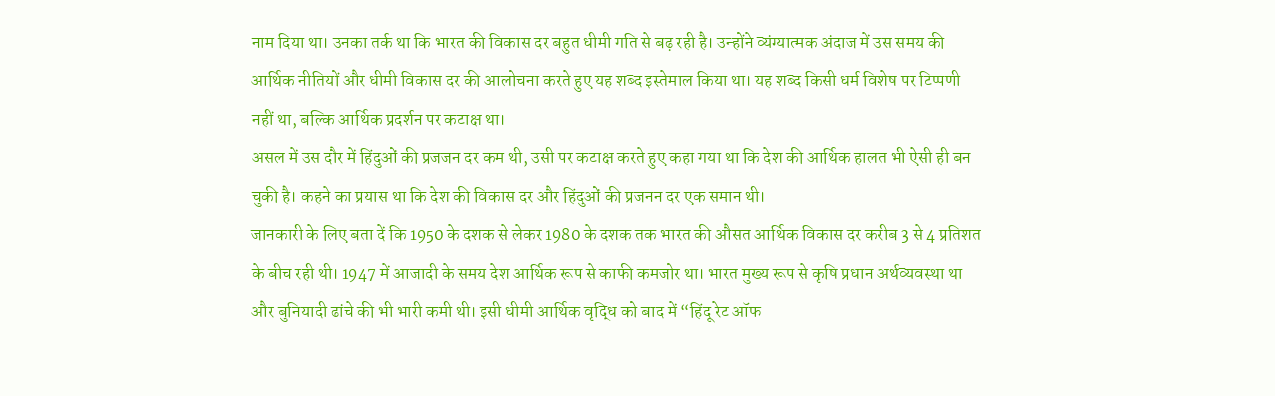नाम दिया था। उनका तर्क था कि भारत की विकास दर बहुत धीमी गति से बढ़ रही है। उन्होंने व्यंग्यात्मक अंदाज में उस समय की आर्थिक नीतियों और धीमी विकास दर की आलोचना करते हुए यह शब्द इस्तेमाल किया था। यह शब्द किसी धर्म विशेष पर टिप्पणी नहीं था, बल्कि आर्थिक प्रदर्शन पर कटाक्ष था।
असल में उस दौर में हिंदुओं की प्रजजन दर कम थी, उसी पर कटाक्ष करते हुए कहा गया था कि देश की आर्थिक हालत भी ऐसी ही बन चुकी है। कहने का प्रयास था कि देश की विकास दर और हिंदुओं की प्रजनन दर एक समान थी।
जानकारी के लिए बता दें कि 1950 के दशक से लेकर 1980 के दशक तक भारत की औसत आर्थिक विकास दर करीब 3 से 4 प्रतिशत के बीच रही थी। 1947 में आजादी के समय देश आर्थिक रूप से काफी कमजोर था। भारत मुख्य रूप से कृषि प्रधान अर्थव्यवस्था था और बुनियादी ढांचे की भी भारी कमी थी। इसी धीमी आर्थिक वृद्धि को बाद में “हिंदू रेट ऑफ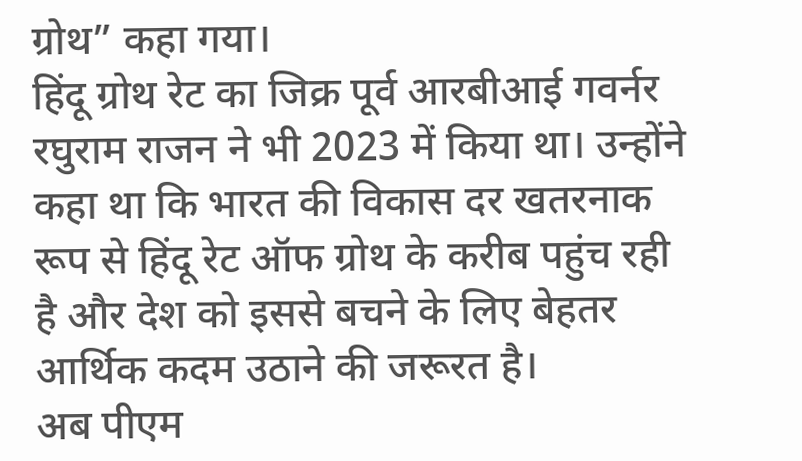ग्रोथ” कहा गया।
हिंदू ग्रोथ रेट का जिक्र पूर्व आरबीआई गवर्नर रघुराम राजन ने भी 2023 में किया था। उन्होंने कहा था कि भारत की विकास दर खतरनाक रूप से हिंदू रेट ऑफ ग्रोथ के करीब पहुंच रही है और देश को इससे बचने के लिए बेहतर आर्थिक कदम उठाने की जरूरत है।
अब पीएम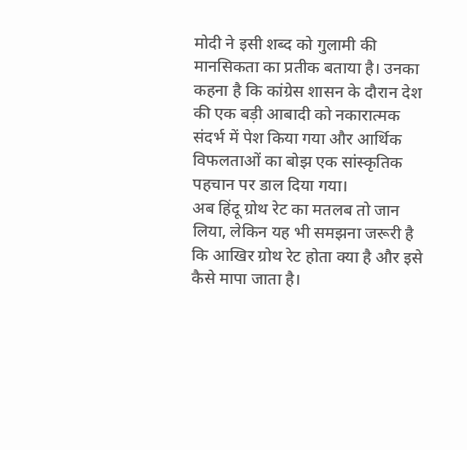मोदी ने इसी शब्द को गुलामी की मानसिकता का प्रतीक बताया है। उनका कहना है कि कांग्रेस शासन के दौरान देश की एक बड़ी आबादी को नकारात्मक संदर्भ में पेश किया गया और आर्थिक विफलताओं का बोझ एक सांस्कृतिक पहचान पर डाल दिया गया।
अब हिंदू ग्रोथ रेट का मतलब तो जान लिया, लेकिन यह भी समझना जरूरी है कि आखिर ग्रोथ रेट होता क्या है और इसे कैसे मापा जाता है।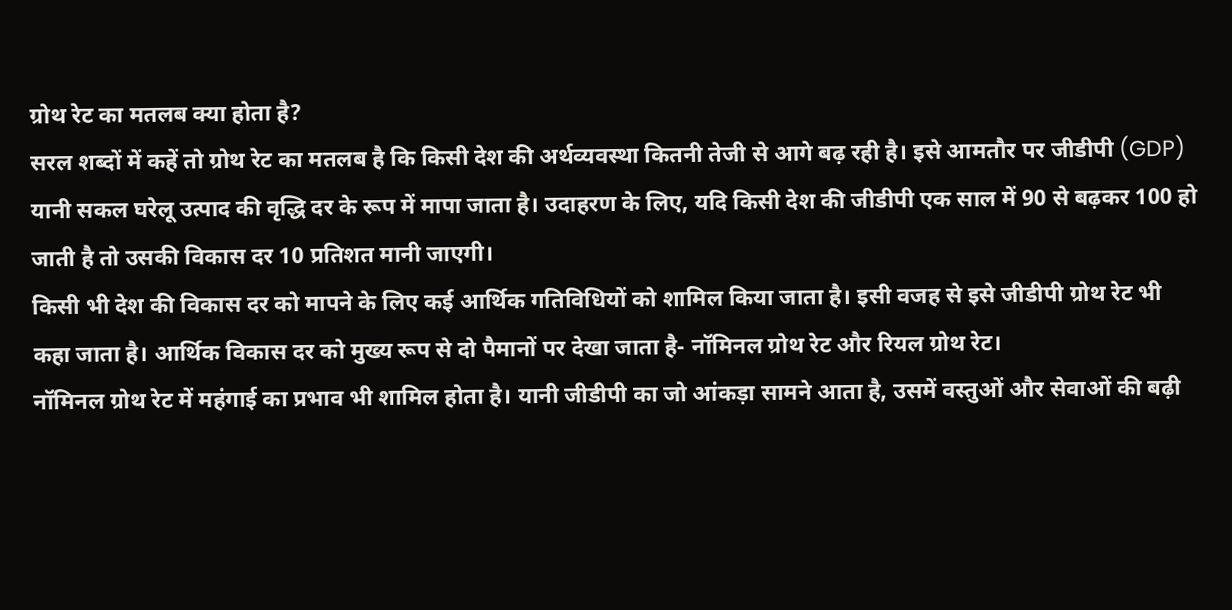ग्रोथ रेट का मतलब क्या होता है?
सरल शब्दों में कहें तो ग्रोथ रेट का मतलब है कि किसी देश की अर्थव्यवस्था कितनी तेजी से आगे बढ़ रही है। इसे आमतौर पर जीडीपी (GDP) यानी सकल घरेलू उत्पाद की वृद्धि दर के रूप में मापा जाता है। उदाहरण के लिए, यदि किसी देश की जीडीपी एक साल में 90 से बढ़कर 100 हो जाती है तो उसकी विकास दर 10 प्रतिशत मानी जाएगी।
किसी भी देश की विकास दर को मापने के लिए कई आर्थिक गतिविधियों को शामिल किया जाता है। इसी वजह से इसे जीडीपी ग्रोथ रेट भी कहा जाता है। आर्थिक विकास दर को मुख्य रूप से दो पैमानों पर देखा जाता है- नॉमिनल ग्रोथ रेट और रियल ग्रोथ रेट।
नॉमिनल ग्रोथ रेट में महंगाई का प्रभाव भी शामिल होता है। यानी जीडीपी का जो आंकड़ा सामने आता है, उसमें वस्तुओं और सेवाओं की बढ़ी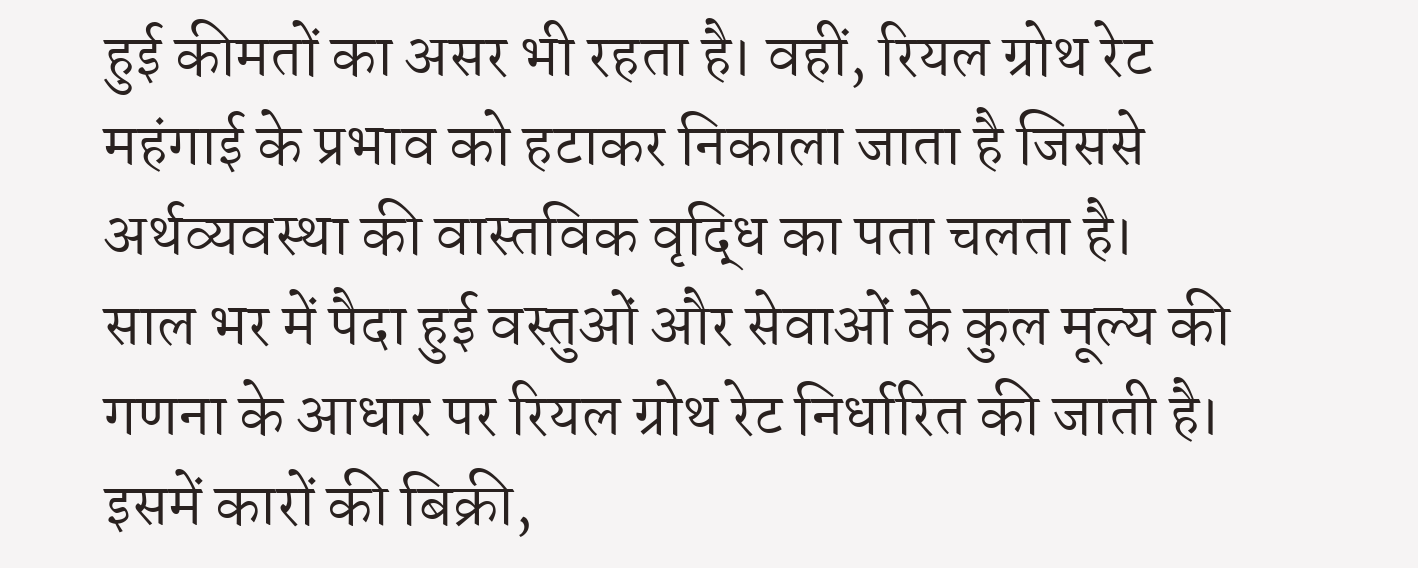हुई कीमतों का असर भी रहता है। वहीं, रियल ग्रोथ रेट महंगाई के प्रभाव को हटाकर निकाला जाता है जिससे अर्थव्यवस्था की वास्तविक वृद्धि का पता चलता है।
साल भर में पैदा हुई वस्तुओं और सेवाओं के कुल मूल्य की गणना के आधार पर रियल ग्रोथ रेट निर्धारित की जाती है। इसमें कारों की बिक्री,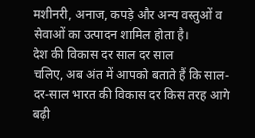मशीनरी, अनाज, कपड़े और अन्य वस्तुओं व सेवाओं का उत्पादन शामिल होता है।
देश की विकास दर साल दर साल
चलिए, अब अंत में आपको बताते हैं कि साल-दर-साल भारत की विकास दर किस तरह आगे बढ़ी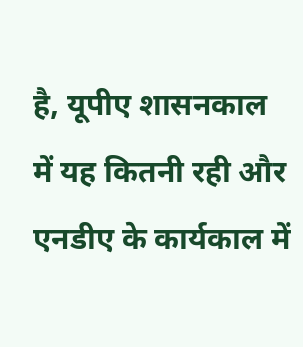है, यूपीए शासनकाल में यह कितनी रही और एनडीए के कार्यकाल में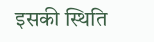इसकी स्थिति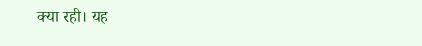क्या रही। यह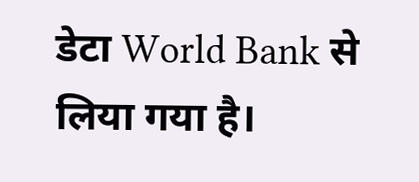डेटा World Bank से लिया गया है।